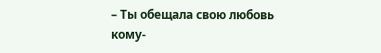– Ты обещала свою любовь кому-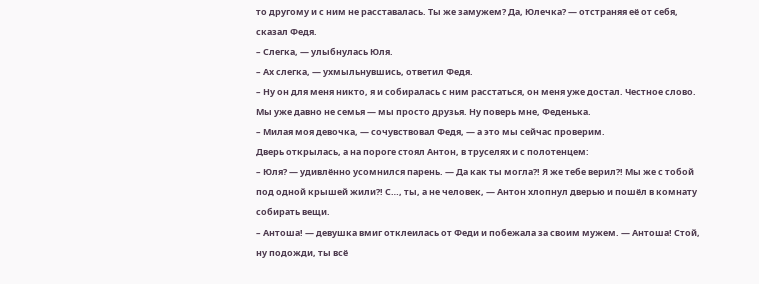то другому и с ним не расставалась. Ты же замужем? Да, Юлечка? ― отстраняя её от себя, сказал Федя.
– Слегка, ― улыбнулась Юля.
– Ах слегка, ― ухмыльнувшись, ответил Федя.
– Ну он для меня никто, я и собиралась с ним расстаться, он меня уже достал. Честное слово. Мы уже давно не семья ― мы просто друзья. Ну поверь мне, Феденька.
– Милая моя девочка, ― сочувствовал Федя, ― а это мы сейчас проверим.
Дверь открылась, а на пороге стоял Антон, в труселях и с полотенцем:
– Юля? ― удивлённо усомнился парень. ― Да как ты могла?! Я же тебе верил?! Мы же с тобой под одной крышей жили?! С…, ты, а не человек, ― Антон хлопнул дверью и пошёл в комнату собирать вещи.
– Антоша! ― девушка вмиг отклеилась от Феди и побежала за своим мужем. ― Антоша! Стой, ну подожди, ты всё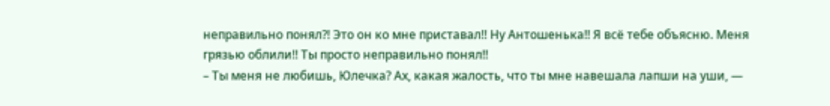неправильно понял?! Это он ко мне приставал!! Ну Антошенька!! Я всё тебе объясню. Меня грязью облили!! Ты просто неправильно понял!!
– Ты меня не любишь, Юлечка? Ах, какая жалость, что ты мне навешала лапши на уши, ―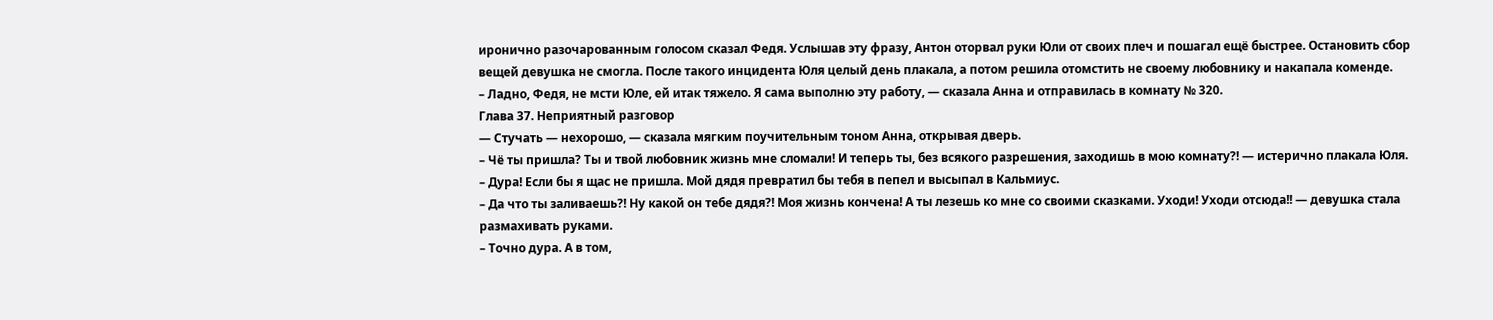иронично разочарованным голосом сказал Федя. Услышав эту фразу, Антон оторвал руки Юли от своих плеч и пошагал ещё быстрее. Остановить сбор вещей девушка не смогла. После такого инцидента Юля целый день плакала, а потом решила отомстить не своему любовнику и накапала коменде.
– Ладно, Федя, не мсти Юле, ей итак тяжело. Я сама выполню эту работу, ― сказала Анна и отправилась в комнату № 320.
Глава 37. Неприятный разговор
― Стучать ― нехорошо, ― сказала мягким поучительным тоном Анна, открывая дверь.
– Чё ты пришла? Ты и твой любовник жизнь мне сломали! И теперь ты, без всякого разрешения, заходишь в мою комнату?! ― истерично плакала Юля.
– Дура! Если бы я щас не пришла. Мой дядя превратил бы тебя в пепел и высыпал в Кальмиус.
– Да что ты заливаешь?! Ну какой он тебе дядя?! Моя жизнь кончена! А ты лезешь ко мне со своими сказками. Уходи! Уходи отсюда!! ― девушка стала размахивать руками.
– Точно дура. А в том,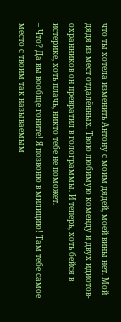что ты хотела изменить Антону с моим дядей, моей вины нет. Мой дядя из мест отдалённых. Твою любимую коменду и двух идиотов-охранников он превратил в голограммы. И теперь, хоть бейся в истерике, хоть плачь, никто тебе не поможет.
– Что? Да вы вообще гоните! Я позвоню в милицию! Там тебе самое место с твоим так называемым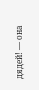дядей! ― она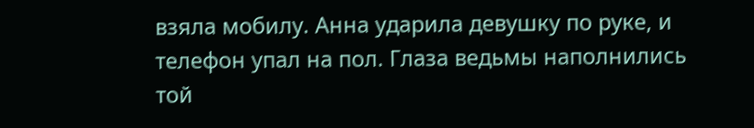взяла мобилу. Анна ударила девушку по руке, и телефон упал на пол. Глаза ведьмы наполнились той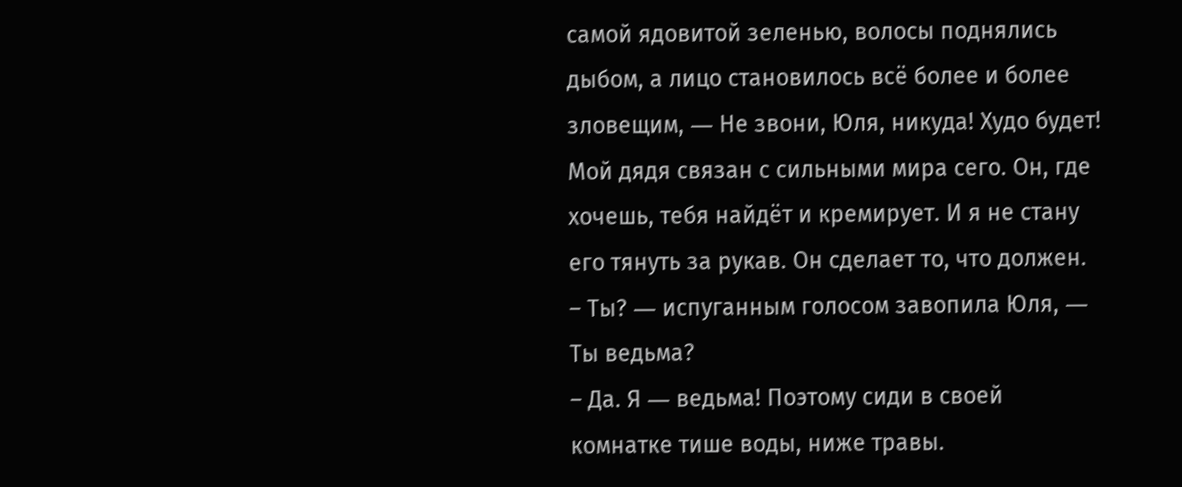самой ядовитой зеленью, волосы поднялись дыбом, а лицо становилось всё более и более зловещим, ― Не звони, Юля, никуда! Худо будет! Мой дядя связан с сильными мира сего. Он, где хочешь, тебя найдёт и кремирует. И я не стану его тянуть за рукав. Он сделает то, что должен.
– Ты? ― испуганным голосом завопила Юля, ― Ты ведьма?
– Да. Я ― ведьма! Поэтому сиди в своей комнатке тише воды, ниже травы.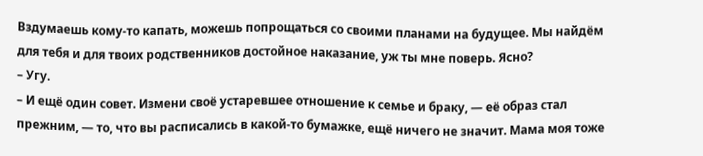Вздумаешь кому-то капать, можешь попрощаться со своими планами на будущее. Мы найдём для тебя и для твоих родственников достойное наказание, уж ты мне поверь. Ясно?
– Угу.
– И ещё один совет. Измени своё устаревшее отношение к семье и браку, ― её образ стал прежним, ― то, что вы расписались в какой-то бумажке, ещё ничего не значит. Мама моя тоже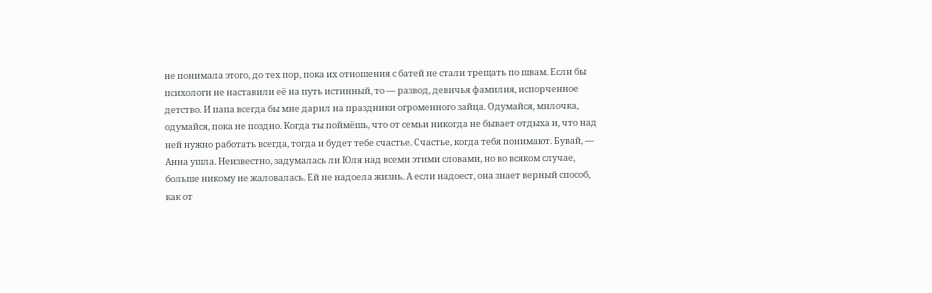не понимала этого, до тех пор, пока их отношения с батей не стали трещать по швам. Если бы психологи не наставили её на путь истинный, то ― развод, девичья фамилия, испорченное детство. И папа всегда бы мне дарил на праздники огроменного зайца. Одумайся, милочка, одумайся, пока не поздно. Когда ты поймёшь, что от семьи никогда не бывает отдыха и, что над ней нужно работать всегда, тогда и будет тебе счастье. Счастье, когда тебя понимают. Бувай, ― Анна ушла. Неизвестно, задумалась ли Юля над всеми этими словами, но во всяком случае, больше никому не жаловалась. Ей не надоела жизнь. А если надоест, она знает верный способ, как от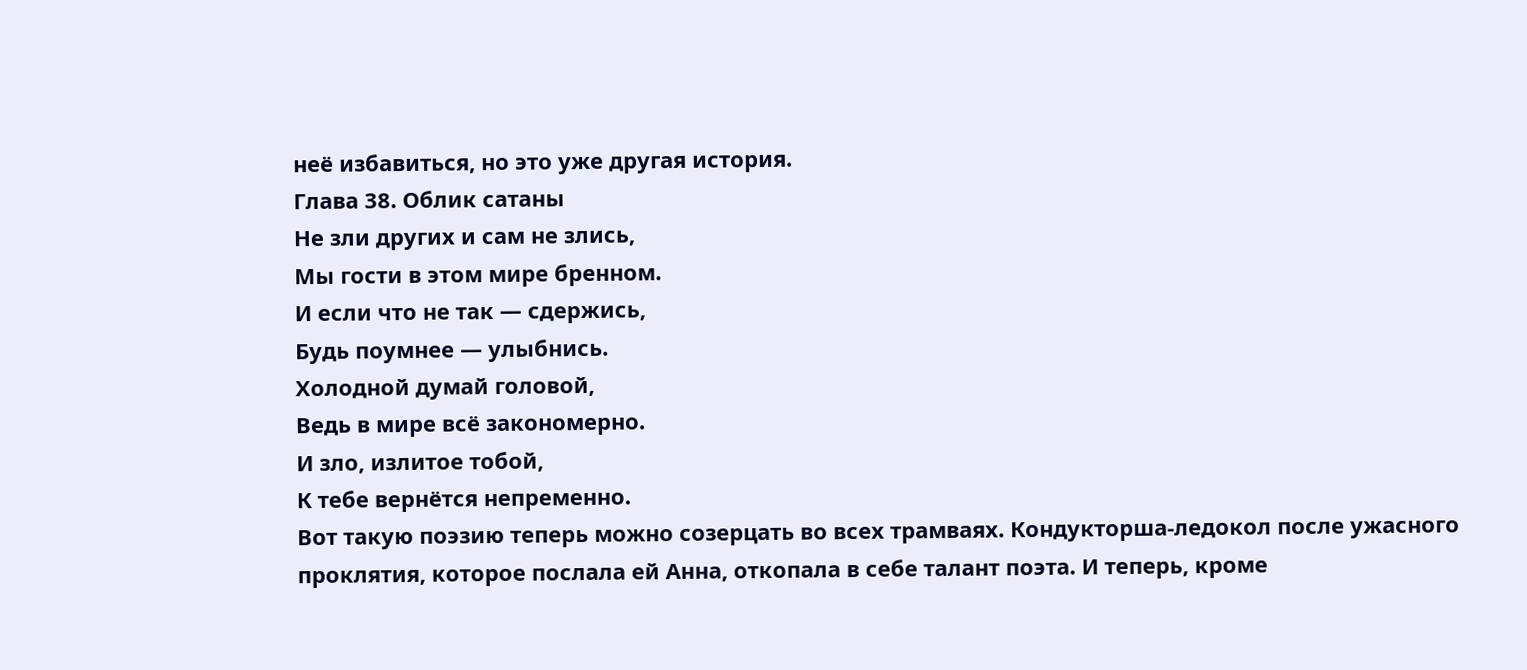неё избавиться, но это уже другая история.
Глава 38. Облик сатаны
Не зли других и сам не злись,
Мы гости в этом мире бренном.
И если что не так ― сдержись,
Будь поумнее ― улыбнись.
Холодной думай головой,
Ведь в мире всё закономерно.
И зло, излитое тобой,
К тебе вернётся непременно.
Вот такую поэзию теперь можно созерцать во всех трамваях. Кондукторша-ледокол после ужасного проклятия, которое послала ей Анна, откопала в себе талант поэта. И теперь, кроме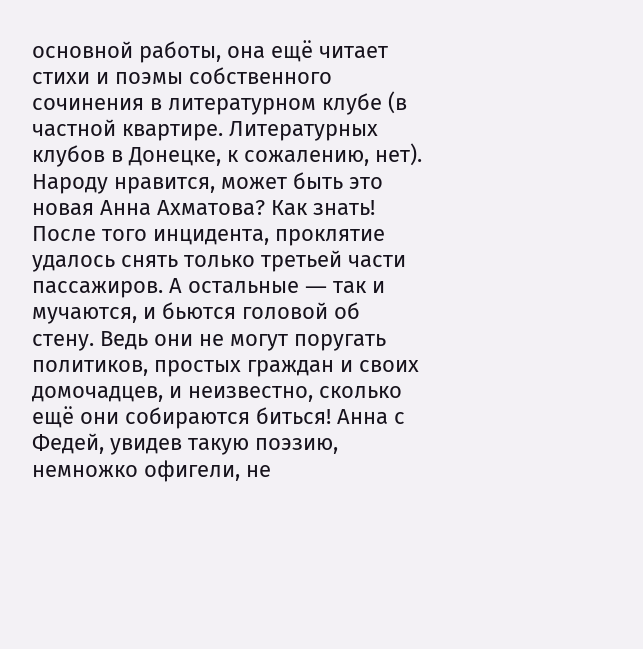основной работы, она ещё читает стихи и поэмы собственного сочинения в литературном клубе (в частной квартире. Литературных клубов в Донецке, к сожалению, нет). Народу нравится, может быть это новая Анна Ахматова? Как знать! После того инцидента, проклятие удалось снять только третьей части пассажиров. А остальные ― так и мучаются, и бьются головой об стену. Ведь они не могут поругать политиков, простых граждан и своих домочадцев, и неизвестно, сколько ещё они собираются биться! Анна с Федей, увидев такую поэзию, немножко офигели, не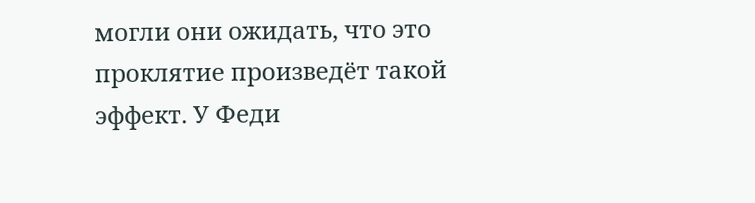могли они ожидать, что это проклятие произведёт такой эффект. У Феди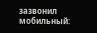зазвонил мобильный: